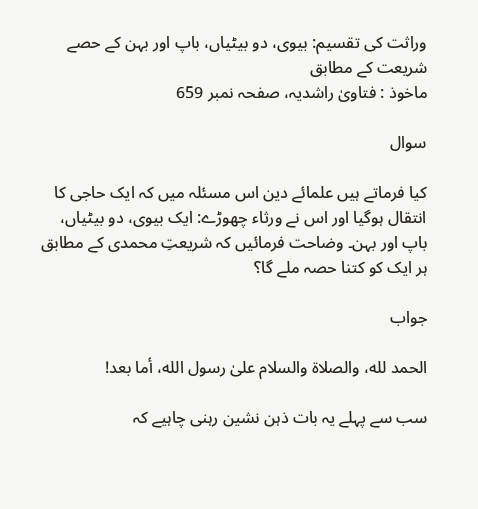وراثت کی تقسیم: بیوی، دو بیٹیاں، باپ اور بہن کے حصے شریعت کے مطابق
ماخوذ : فتاویٰ راشدیہ، صفحہ نمبر 659

سوال

کیا فرماتے ہیں علمائے دین اس مسئلہ میں کہ ایک حاجی کا انتقال ہوگیا اور اس نے ورثاء چھوڑے: ایک بیوی، دو بیٹیاں، باپ اور بہن۔ وضاحت فرمائیں کہ شریعتِ محمدی کے مطابق ہر ایک کو کتنا حصہ ملے گا؟

جواب

الحمد لله، والصلاة والسلام علىٰ رسول الله، أما بعد!

سب سے پہلے یہ بات ذہن نشین رہنی چاہیے کہ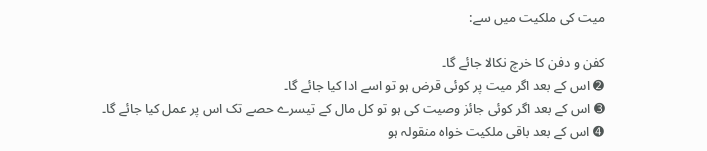میت کی ملکیت میں سے:

کفن و دفن کا خرچ نکالا جائے گا۔
➋ اس کے بعد اگر میت پر کوئی قرض ہو تو اسے ادا کیا جائے گا۔
➌ اس کے بعد اگر کوئی جائز وصیت کی ہو تو کل مال کے تیسرے حصے تک اس پر عمل کیا جائے گا۔
➍ اس کے بعد باقی ملکیت خواہ منقولہ ہو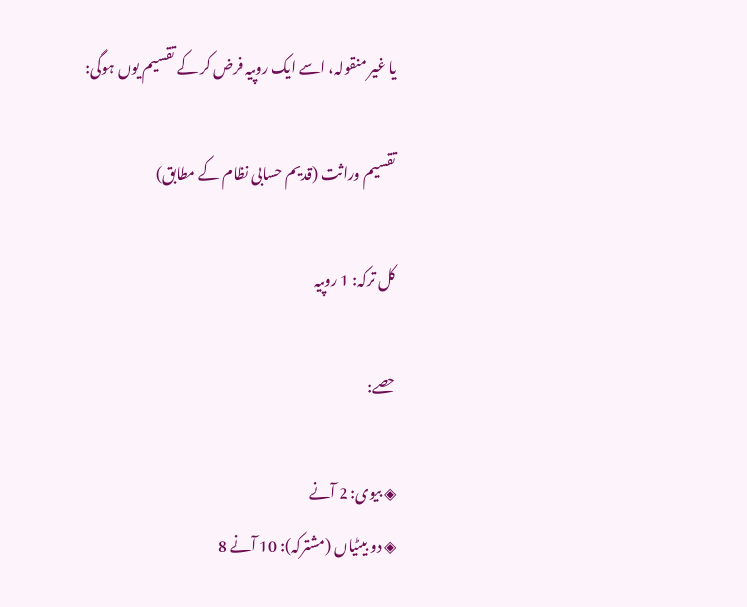یا غیر منقولہ، اسے ایک روپیہ فرض کر کے تقسیم یوں ہوگی:

تقسیم وراثت (قدیم حسابی نظام کے مطابق)

کل ترکہ: 1 روپیہ

حصے:

◈ بیوی: 2 آنے
◈ دو بیٹیاں (مشترکہ): 10 آنے 8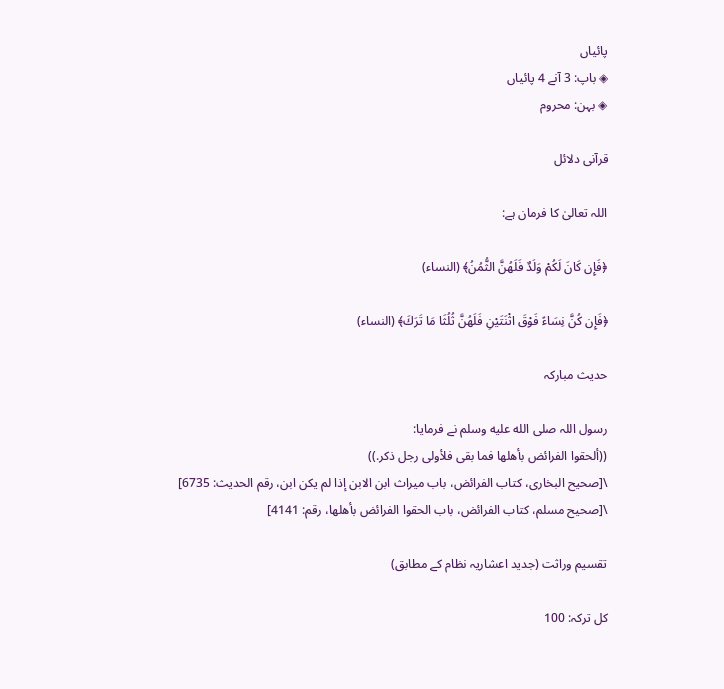پائیاں
◈ باپ: 3 آنے 4 پائیاں
◈ بہن: محروم

قرآنی دلائل

اللہ تعالیٰ کا فرمان ہے:

﴿فَإِن كَانَ لَكُمْ وَلَدٌ فَلَهُنَّ الثُّمُنُ﴾ (النساء)

﴿فَإِن كُنَّ نِسَاءً فَوْقَ اثْنَتَيْنِ فَلَهُنَّ ثُلُثَا مَا تَرَ‌كَ﴾ (النساء)

حدیث مبارکہ

رسول اللہ صلى الله عليه وسلم نے فرمایا:
((ألحقوا الفرائض بأهلها فما بقى فلأولى رجل ذكر.))
\[صحیح البخاری، کتاب الفرائض، باب میراث ابن الابن إذا لم يكن ابن، رقم الحدیث: 6735]
\[صحیح مسلم، کتاب الفرائض، باب الحقوا الفرائض بأهلها، رقم: 4141]

تقسیم وراثت (جدید اعشاریہ نظام کے مطابق)

کل ترکہ: 100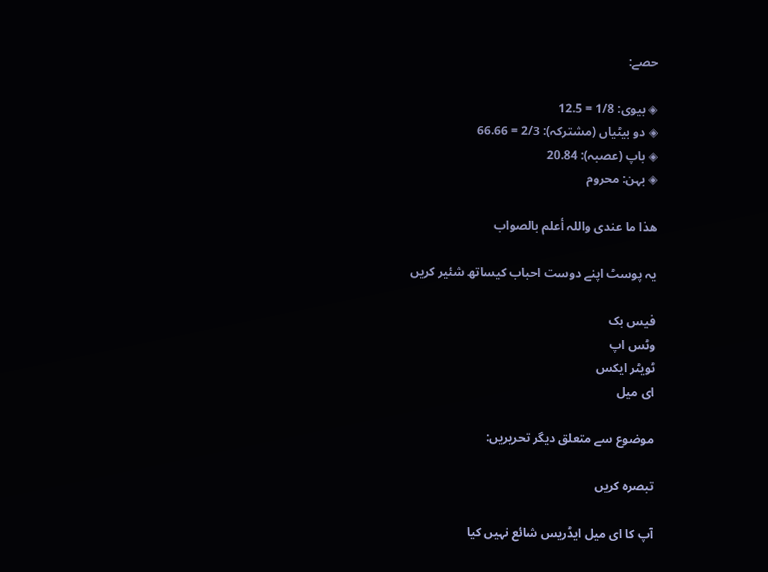حصے:

◈ بیوی: 1/8 = 12.5
◈ دو بیٹیاں (مشترکہ): 2/3 = 66.66
◈ باپ (عصبہ): 20.84
◈ بہن: محروم

ھذا ما عندی واللہ أعلم بالصواب

یہ پوسٹ اپنے دوست احباب کیساتھ شئیر کریں

فیس بک
وٹس اپ
ٹویٹر ایکس
ای میل

موضوع سے متعلق دیگر تحریریں:

تبصرہ کریں

آپ کا ای میل ایڈریس شائع نہیں کیا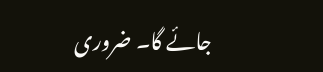جائے گا۔ ضروری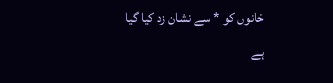خانوں کو * سے نشان زد کیا گیا ہے